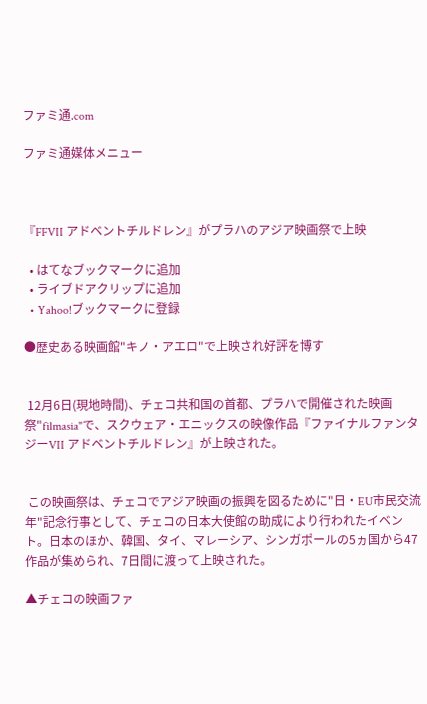ファミ通.com

ファミ通媒体メニュー



『FFVII アドベントチルドレン』がプラハのアジア映画祭で上映

  • はてなブックマークに追加
  • ライブドアクリップに追加
  • Yahoo!ブックマークに登録

●歴史ある映画館"キノ・アエロ"で上映され好評を博す


 12月6日(現地時間)、チェコ共和国の首都、プラハで開催された映画祭"filmasia"で、スクウェア・エニックスの映像作品『ファイナルファンタジーVII アドベントチルドレン』が上映された。


 この映画祭は、チェコでアジア映画の振興を図るために"日・EU市民交流年"記念行事として、チェコの日本大使館の助成により行われたイベント。日本のほか、韓国、タイ、マレーシア、シンガポールの5ヵ国から47作品が集められ、7日間に渡って上映された。

▲チェコの映画ファ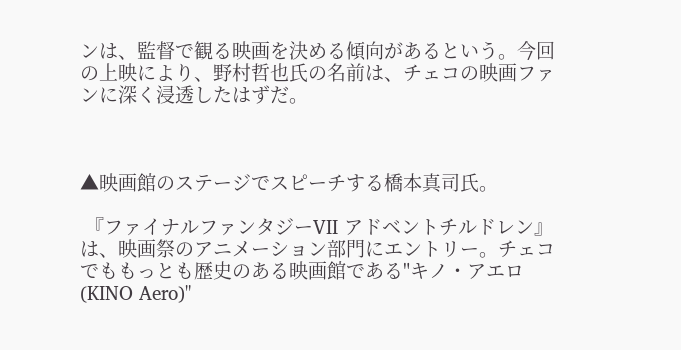ンは、監督で観る映画を決める傾向があるという。今回の上映により、野村哲也氏の名前は、チェコの映画ファンに深く浸透したはずだ。



▲映画館のステージでスピーチする橋本真司氏。

 『ファイナルファンタジーVII アドベントチルドレン』は、映画祭のアニメーション部門にエントリー。チェコでももっとも歴史のある映画館である"キノ・アエロ(KINO Aero)"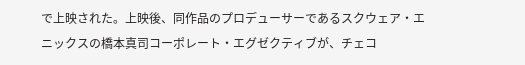で上映された。上映後、同作品のプロデューサーであるスクウェア・エニックスの橋本真司コーポレート・エグゼクティブが、チェコ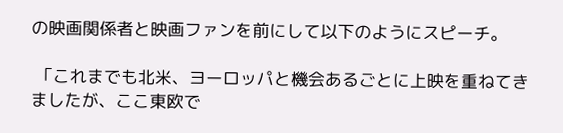の映画関係者と映画ファンを前にして以下のようにスピーチ。

 「これまでも北米、ヨーロッパと機会あるごとに上映を重ねてきましたが、ここ東欧で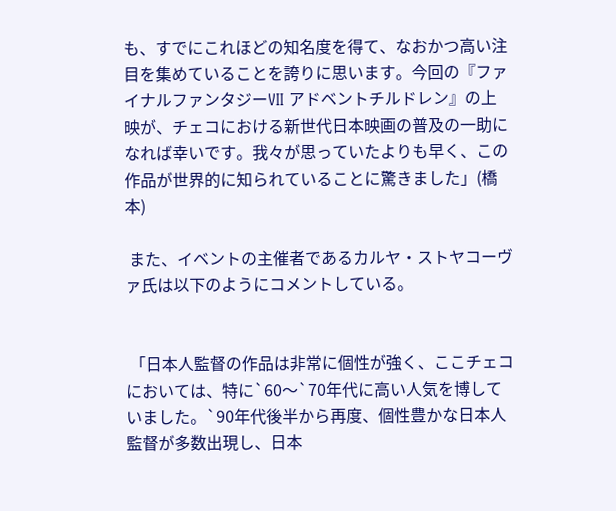も、すでにこれほどの知名度を得て、なおかつ高い注目を集めていることを誇りに思います。今回の『ファイナルファンタジーVII アドベントチルドレン』の上映が、チェコにおける新世代日本映画の普及の一助になれば幸いです。我々が思っていたよりも早く、この作品が世界的に知られていることに驚きました」(橋本)

 また、イベントの主催者であるカルヤ・ストヤコーヴァ氏は以下のようにコメントしている。


 「日本人監督の作品は非常に個性が強く、ここチェコにおいては、特に`60〜`70年代に高い人気を博していました。`90年代後半から再度、個性豊かな日本人監督が多数出現し、日本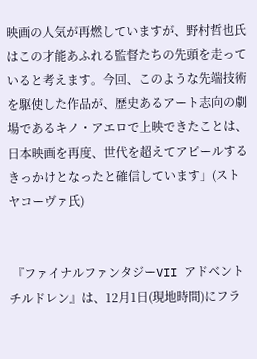映画の人気が再燃していますが、野村哲也氏はこの才能あふれる監督たちの先頭を走っていると考えます。今回、このような先端技術を駆使した作品が、歴史あるアート志向の劇場であるキノ・アエロで上映できたことは、日本映画を再度、世代を超えてアピールするきっかけとなったと確信しています」(ストヤコーヴァ氏)


 『ファイナルファンタジーVII アドベントチルドレン』は、12月1日(現地時間)にフラ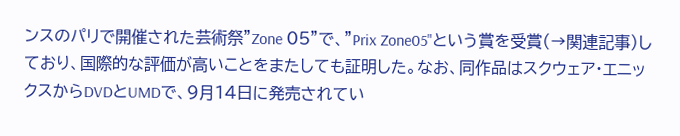ンスのパリで開催された芸術祭"Zone 05"で、"Prix Zone05"という賞を受賞(→関連記事)しており、国際的な評価が高いことをまたしても証明した。なお、同作品はスクウェア・エニックスからDVDとUMDで、9月14日に発売されてい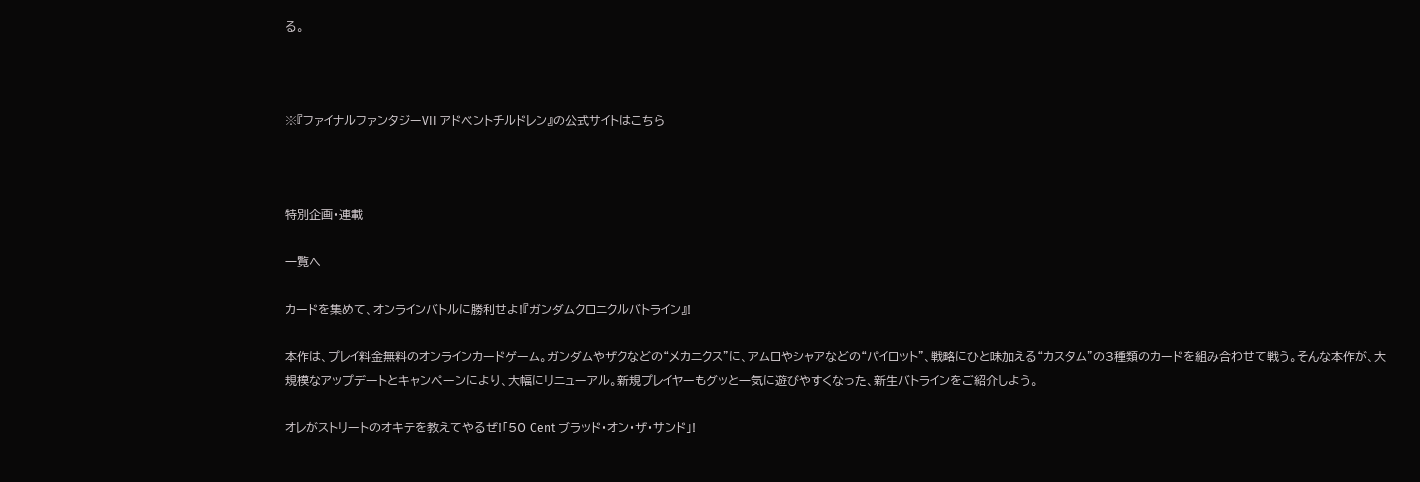る。



※『ファイナルファンタジーVII アドベントチルドレン』の公式サイトはこちら



特別企画・連載

一覧へ

カードを集めて、オンラインバトルに勝利せよ!『ガンダムクロニクルバトライン』!

本作は、プレイ料金無料のオンラインカードゲーム。ガンダムやザクなどの“メカニクス”に、アムロやシャアなどの“パイロット”、戦略にひと味加える“カスタム”の3種類のカードを組み合わせて戦う。そんな本作が、大規模なアップデートとキャンペーンにより、大幅にリニューアル。新規プレイヤーもグッと一気に遊びやすくなった、新生バトラインをご紹介しよう。

オレがストリートのオキテを教えてやるぜ!「50 Cent ブラッド・オン・ザ・サンド」!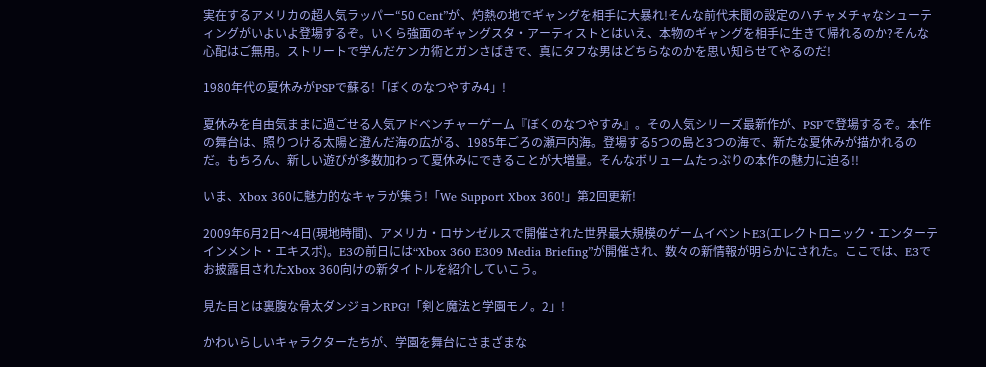実在するアメリカの超人気ラッパー“50 Cent”が、灼熱の地でギャングを相手に大暴れ!そんな前代未聞の設定のハチャメチャなシューティングがいよいよ登場するぞ。いくら強面のギャングスタ・アーティストとはいえ、本物のギャングを相手に生きて帰れるのか?そんな心配はご無用。ストリートで学んだケンカ術とガンさばきで、真にタフな男はどちらなのかを思い知らせてやるのだ!

1980年代の夏休みがPSPで蘇る!「ぼくのなつやすみ4」!

夏休みを自由気ままに過ごせる人気アドベンチャーゲーム『ぼくのなつやすみ』。その人気シリーズ最新作が、PSPで登場するぞ。本作の舞台は、照りつける太陽と澄んだ海の広がる、1985年ごろの瀬戸内海。登場する5つの島と3つの海で、新たな夏休みが描かれるのだ。もちろん、新しい遊びが多数加わって夏休みにできることが大増量。そんなボリュームたっぷりの本作の魅力に迫る!!

いま、Xbox 360に魅力的なキャラが集う!「We Support Xbox 360!」第2回更新!

2009年6月2日〜4日(現地時間)、アメリカ・ロサンゼルスで開催された世界最大規模のゲームイベントE3(エレクトロニック・エンターテインメント・エキスポ)。E3の前日には“Xbox 360 E309 Media Briefing”が開催され、数々の新情報が明らかにされた。ここでは、E3でお披露目されたXbox 360向けの新タイトルを紹介していこう。

見た目とは裏腹な骨太ダンジョンRPG!「剣と魔法と学園モノ。2」!

かわいらしいキャラクターたちが、学園を舞台にさまざまな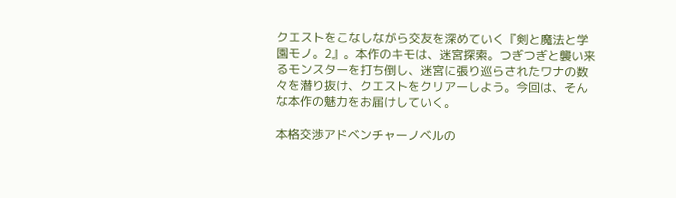クエストをこなしながら交友を深めていく『剣と魔法と学園モノ。2』。本作のキモは、迷宮探索。つぎつぎと襲い来るモンスターを打ち倒し、迷宮に張り巡らされたワナの数々を潜り抜け、クエストをクリアーしよう。今回は、そんな本作の魅力をお届けしていく。

本格交渉アドベンチャーノベルの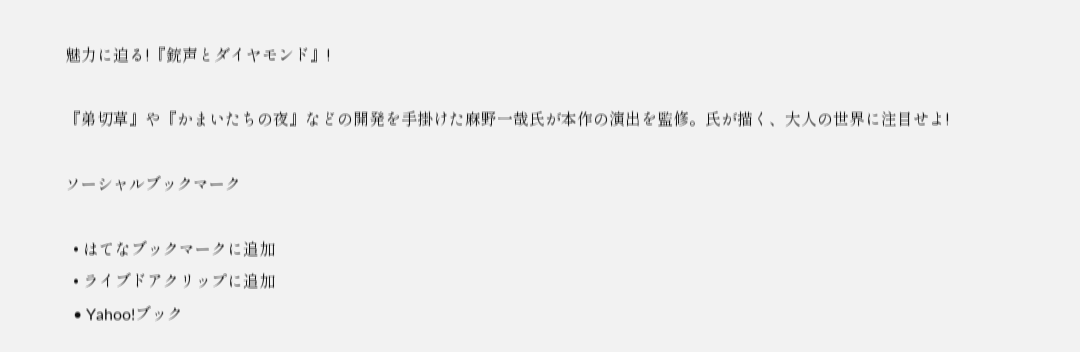魅力に迫る!『銃声とダイヤモンド』!

『弟切草』や『かまいたちの夜』などの開発を手掛けた麻野一哉氏が本作の演出を監修。氏が描く、大人の世界に注目せよ!

ソーシャルブックマーク

  • はてなブックマークに追加
  • ライブドアクリップに追加
  • Yahoo!ブック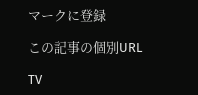マークに登録

この記事の個別URL

TV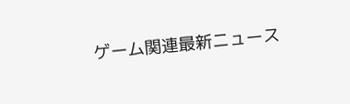ゲーム関連最新ニュース